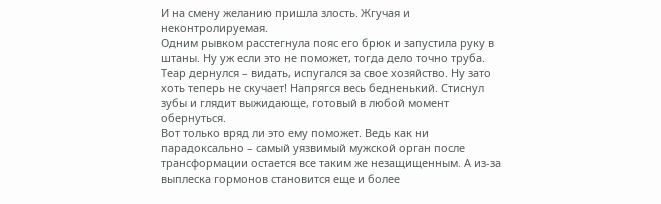И на смену желанию пришла злость. Жгучая и неконтролируемая.
Одним рывком расстегнула пояс его брюк и запустила руку в штаны. Ну уж если это не поможет, тогда дело точно труба.
Теар дернулся – видать, испугался за свое хозяйство. Ну зато хоть теперь не скучает! Напрягся весь бедненький. Стиснул зубы и глядит выжидающе, готовый в любой момент обернуться.
Вот только вряд ли это ему поможет. Ведь как ни парадоксально – самый уязвимый мужской орган после трансформации остается все таким же незащищенным. А из-за выплеска гормонов становится еще и более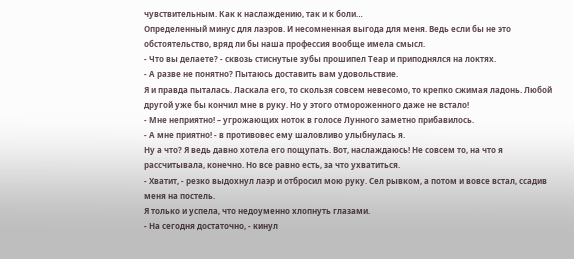чувствительным. Как к наслаждению, так и к боли…
Определенный минус для лаэров. И несомненная выгода для меня. Ведь если бы не это обстоятельство, вряд ли бы наша профессия вообще имела смысл.
- Что вы делаете? - сквозь стиснутые зубы прошипел Теар и приподнялся на локтях.
- А разве не понятно? Пытаюсь доставить вам удовольствие.
Я и правда пыталась. Ласкала его, то скользя совсем невесомо, то крепко сжимая ладонь. Любой другой уже бы кончил мне в руку. Но у этого отмороженного даже не встало!
- Мне неприятно! – угрожающих ноток в голосе Лунного заметно прибавилось.
- А мне приятно! - в противовес ему шаловливо улыбнулась я.
Ну а что? Я ведь давно хотела его пощупать. Вот, наслаждаюсь! Не совсем то, на что я рассчитывала, конечно. Но все равно есть, за что ухватиться.
- Хватит, - резко выдохнул лаэр и отбросил мою руку. Сел рывком, а потом и вовсе встал, ссадив меня на постель.
Я только и успела, что недоуменно хлопнуть глазами.
- На сегодня достаточно, - кинул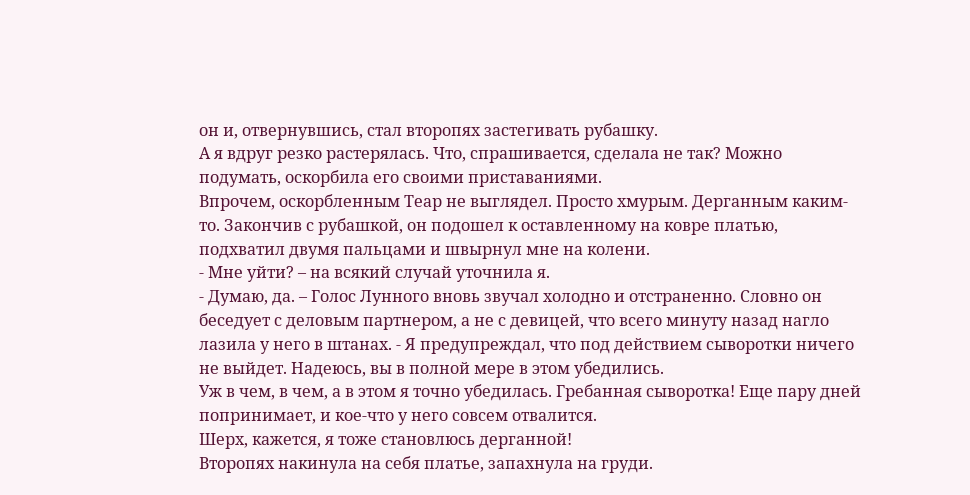он и, отвернувшись, стал второпях застегивать рубашку.
А я вдруг резко растерялась. Что, спрашивается, сделала не так? Можно подумать, оскорбила его своими приставаниями.
Впрочем, оскорбленным Теар не выглядел. Просто хмурым. Дерганным каким-то. Закончив с рубашкой, он подошел к оставленному на ковре платью, подхватил двумя пальцами и швырнул мне на колени.
- Мне уйти? – на всякий случай уточнила я.
- Думаю, да. – Голос Лунного вновь звучал холодно и отстраненно. Словно он беседует с деловым партнером, а не с девицей, что всего минуту назад нагло лазила у него в штанах. - Я предупреждал, что под действием сыворотки ничего не выйдет. Надеюсь, вы в полной мере в этом убедились.
Уж в чем, в чем, а в этом я точно убедилась. Гребанная сыворотка! Еще пару дней попринимает, и кое-что у него совсем отвалится.
Шерх, кажется, я тоже становлюсь дерганной!
Второпях накинула на себя платье, запахнула на груди.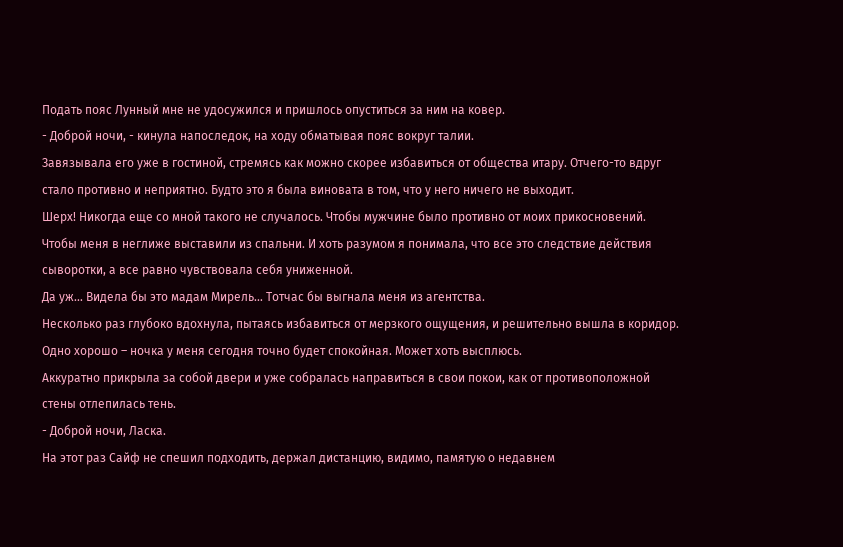Подать пояс Лунный мне не удосужился и пришлось опуститься за ним на ковер.
- Доброй ночи, - кинула напоследок, на ходу обматывая пояс вокруг талии.
Завязывала его уже в гостиной, стремясь как можно скорее избавиться от общества итару. Отчего-то вдруг стало противно и неприятно. Будто это я была виновата в том, что у него ничего не выходит.
Шерх! Никогда еще со мной такого не случалось. Чтобы мужчине было противно от моих прикосновений. Чтобы меня в неглиже выставили из спальни. И хоть разумом я понимала, что все это следствие действия сыворотки, а все равно чувствовала себя униженной.
Да уж… Видела бы это мадам Мирель… Тотчас бы выгнала меня из агентства.
Несколько раз глубоко вдохнула, пытаясь избавиться от мерзкого ощущения, и решительно вышла в коридор.
Одно хорошо – ночка у меня сегодня точно будет спокойная. Может хоть высплюсь.
Аккуратно прикрыла за собой двери и уже собралась направиться в свои покои, как от противоположной стены отлепилась тень.
- Доброй ночи, Ласка.
На этот раз Сайф не спешил подходить, держал дистанцию, видимо, памятую о недавнем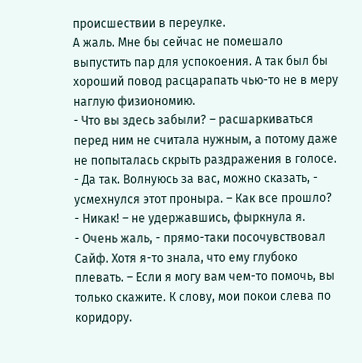происшествии в переулке.
А жаль. Мне бы сейчас не помешало выпустить пар для успокоения. А так был бы хороший повод расцарапать чью-то не в меру наглую физиономию.
- Что вы здесь забыли? – расшаркиваться перед ним не считала нужным, а потому даже не попыталась скрыть раздражения в голосе.
- Да так. Волнуюсь за вас, можно сказать, - усмехнулся этот проныра. – Как все прошло?
- Никак! – не удержавшись, фыркнула я.
- Очень жаль, - прямо-таки посочувствовал Сайф. Хотя я-то знала, что ему глубоко плевать. – Если я могу вам чем-то помочь, вы только скажите. К слову, мои покои слева по коридору.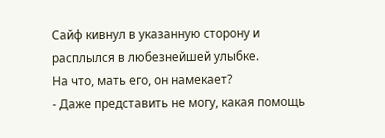Сайф кивнул в указанную сторону и расплылся в любезнейшей улыбке.
На что, мать его, он намекает?
- Даже представить не могу, какая помощь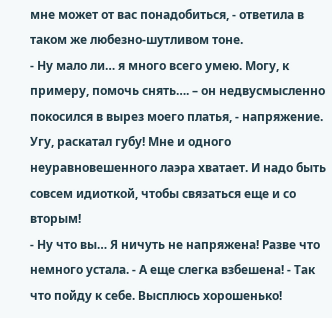мне может от вас понадобиться, - ответила в таком же любезно-шутливом тоне.
- Ну мало ли… я много всего умею. Могу, к примеру, помочь снять…. – он недвусмысленно покосился в вырез моего платья, - напряжение.
Угу, раскатал губу! Мне и одного неуравновешенного лаэра хватает. И надо быть совсем идиоткой, чтобы связаться еще и со вторым!
- Ну что вы… Я ничуть не напряжена! Разве что немного устала. - А еще слегка взбешена! - Так что пойду к себе. Высплюсь хорошенько!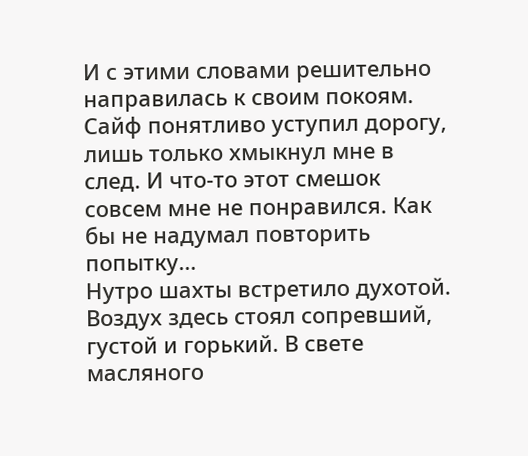И с этими словами решительно направилась к своим покоям. Сайф понятливо уступил дорогу, лишь только хмыкнул мне в след. И что-то этот смешок совсем мне не понравился. Как бы не надумал повторить попытку…
Нутро шахты встретило духотой. Воздух здесь стоял сопревший, густой и горький. В свете масляного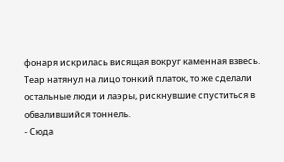фонаря искрилась висящая вокруг каменная взвесь.
Теар натянул на лицо тонкий платок, то же сделали остальные люди и лаэры, рискнувшие спуститься в обвалившийся тоннель.
- Сюда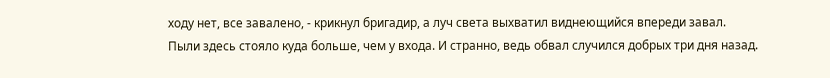ходу нет, все завалено, - крикнул бригадир, а луч света выхватил виднеющийся впереди завал.
Пыли здесь стояло куда больше, чем у входа. И странно, ведь обвал случился добрых три дня назад.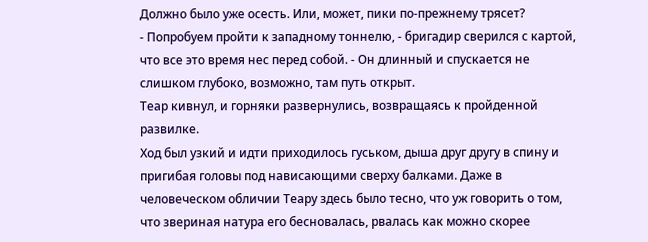Должно было уже осесть. Или, может, пики по-прежнему трясет?
- Попробуем пройти к западному тоннелю, - бригадир сверился с картой, что все это время нес перед собой. - Он длинный и спускается не слишком глубоко, возможно, там путь открыт.
Теар кивнул, и горняки развернулись, возвращаясь к пройденной развилке.
Ход был узкий и идти приходилось гуськом, дыша друг другу в спину и пригибая головы под нависающими сверху балками. Даже в человеческом обличии Теару здесь было тесно, что уж говорить о том, что звериная натура его бесновалась, рвалась как можно скорее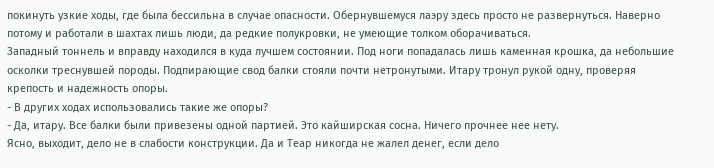покинуть узкие ходы, где была бессильна в случае опасности. Обернувшемуся лаэру здесь просто не развернуться. Наверно потому и работали в шахтах лишь люди, да редкие полукровки, не умеющие толком оборачиваться.
Западный тоннель и вправду находился в куда лучшем состоянии. Под ноги попадалась лишь каменная крошка, да небольшие осколки треснувшей породы. Подпирающие свод балки стояли почти нетронутыми. Итару тронул рукой одну, проверяя крепость и надежность опоры.
- В других ходах использовались такие же опоры?
- Да, итару. Все балки были привезены одной партией. Это кайширская сосна. Ничего прочнее нее нету.
Ясно, выходит, дело не в слабости конструкции. Да и Теар никогда не жалел денег, если дело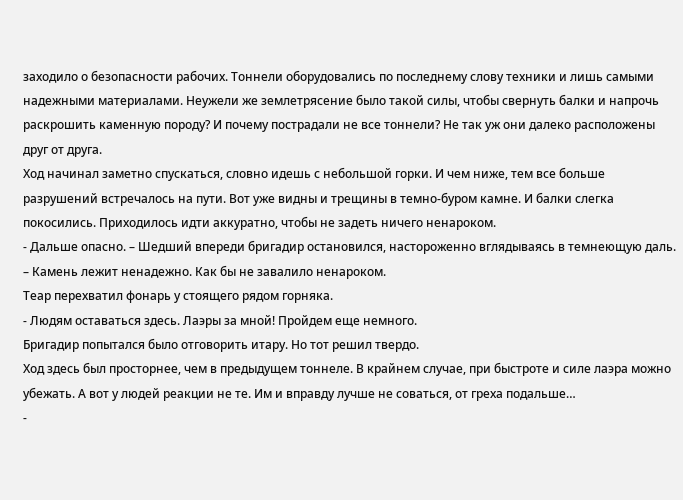заходило о безопасности рабочих. Тоннели оборудовались по последнему слову техники и лишь самыми надежными материалами. Неужели же землетрясение было такой силы, чтобы свернуть балки и напрочь раскрошить каменную породу? И почему пострадали не все тоннели? Не так уж они далеко расположены друг от друга.
Ход начинал заметно спускаться, словно идешь с небольшой горки. И чем ниже, тем все больше разрушений встречалось на пути. Вот уже видны и трещины в темно-буром камне. И балки слегка покосились. Приходилось идти аккуратно, чтобы не задеть ничего ненароком.
- Дальше опасно. – Шедший впереди бригадир остановился, настороженно вглядываясь в темнеющую даль. – Камень лежит ненадежно. Как бы не завалило ненароком.
Теар перехватил фонарь у стоящего рядом горняка.
- Людям оставаться здесь. Лаэры за мной! Пройдем еще немного.
Бригадир попытался было отговорить итару. Но тот решил твердо.
Ход здесь был просторнее, чем в предыдущем тоннеле. В крайнем случае, при быстроте и силе лаэра можно убежать. А вот у людей реакции не те. Им и вправду лучше не соваться, от греха подальше…
-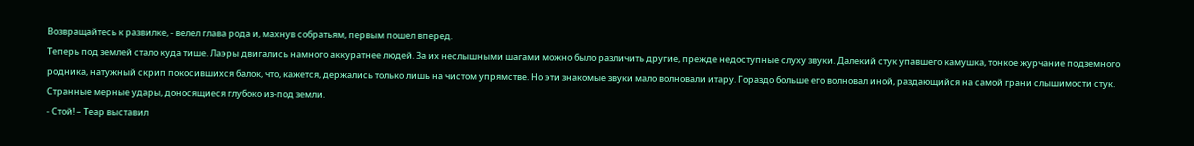Возвращайтесь к развилке, - велел глава рода и, махнув собратьям, первым пошел вперед.
Теперь под землей стало куда тише. Лаэры двигались намного аккуратнее людей. За их неслышными шагами можно было различить другие, прежде недоступные слуху звуки. Далекий стук упавшего камушка, тонкое журчание подземного родника, натужный скрип покосившихся балок, что, кажется, держались только лишь на чистом упрямстве. Но эти знакомые звуки мало волновали итару. Гораздо больше его волновал иной, раздающийся на самой грани слышимости стук. Странные мерные удары, доносящиеся глубоко из-под земли.
- Стой! – Теар выставил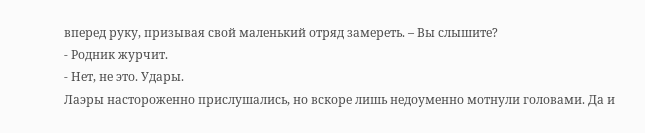вперед руку, призывая свой маленький отряд замереть. – Вы слышите?
- Родник журчит.
- Нет, не это. Удары.
Лаэры настороженно прислушались, но вскоре лишь недоуменно мотнули головами. Да и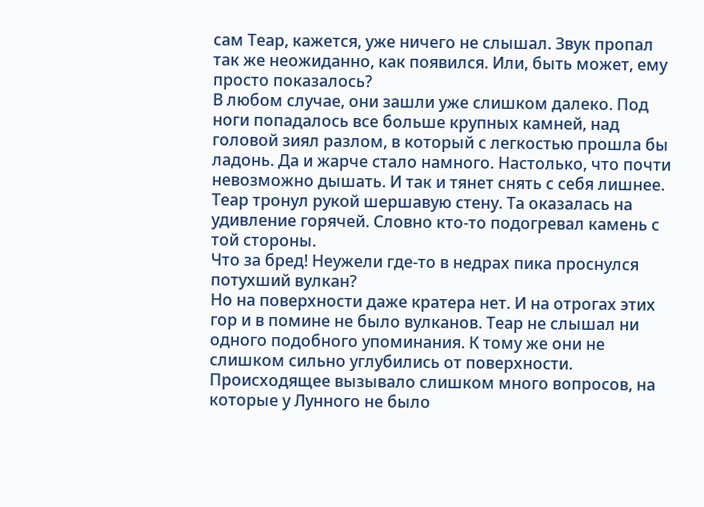сам Теар, кажется, уже ничего не слышал. Звук пропал так же неожиданно, как появился. Или, быть может, ему просто показалось?
В любом случае, они зашли уже слишком далеко. Под ноги попадалось все больше крупных камней, над головой зиял разлом, в который с легкостью прошла бы ладонь. Да и жарче стало намного. Настолько, что почти невозможно дышать. И так и тянет снять с себя лишнее.
Теар тронул рукой шершавую стену. Та оказалась на удивление горячей. Словно кто-то подогревал камень с той стороны.
Что за бред! Неужели где-то в недрах пика проснулся потухший вулкан?
Но на поверхности даже кратера нет. И на отрогах этих гор и в помине не было вулканов. Теар не слышал ни одного подобного упоминания. К тому же они не слишком сильно углубились от поверхности.
Происходящее вызывало слишком много вопросов, на которые у Лунного не было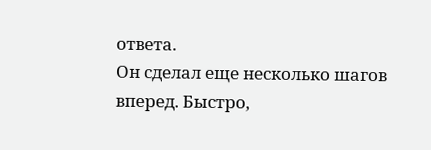ответа.
Он сделал еще несколько шагов вперед. Быстро,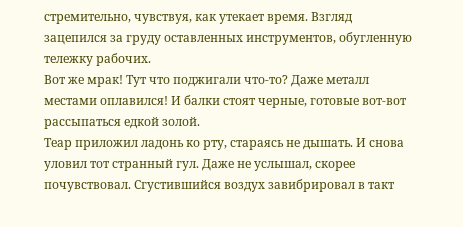стремительно, чувствуя, как утекает время. Взгляд зацепился за груду оставленных инструментов, обугленную тележку рабочих.
Вот же мрак! Тут что поджигали что-то? Даже металл местами оплавился! И балки стоят черные, готовые вот-вот рассыпаться едкой золой.
Теар приложил ладонь ко рту, стараясь не дышать. И снова уловил тот странный гул. Даже не услышал, скорее почувствовал. Сгустившийся воздух завибрировал в такт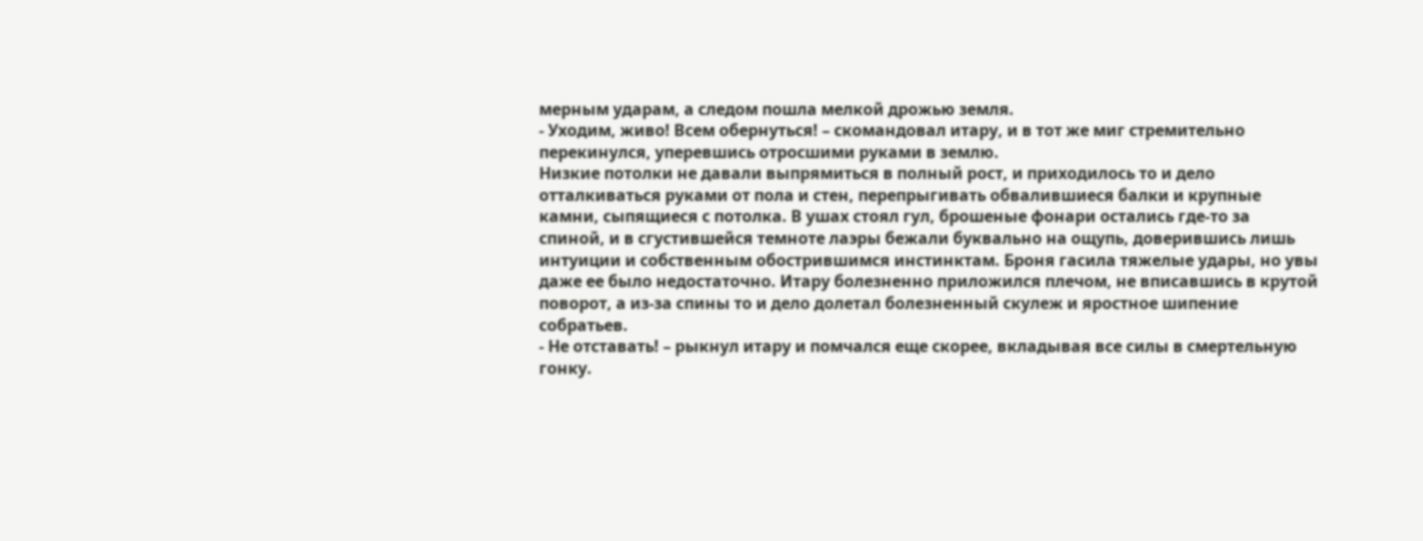мерным ударам, а следом пошла мелкой дрожью земля.
- Уходим, живо! Всем обернуться! – скомандовал итару, и в тот же миг стремительно перекинулся, уперевшись отросшими руками в землю.
Низкие потолки не давали выпрямиться в полный рост, и приходилось то и дело отталкиваться руками от пола и стен, перепрыгивать обвалившиеся балки и крупные камни, сыпящиеся с потолка. В ушах стоял гул, брошеные фонари остались где-то за спиной, и в сгустившейся темноте лаэры бежали буквально на ощупь, доверившись лишь интуиции и собственным обострившимся инстинктам. Броня гасила тяжелые удары, но увы даже ее было недостаточно. Итару болезненно приложился плечом, не вписавшись в крутой поворот, а из-за спины то и дело долетал болезненный скулеж и яростное шипение собратьев.
- Не отставать! – рыкнул итару и помчался еще скорее, вкладывая все силы в смертельную гонку.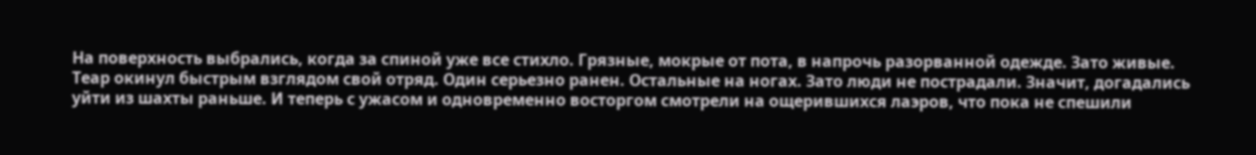На поверхность выбрались, когда за спиной уже все стихло. Грязные, мокрые от пота, в напрочь разорванной одежде. Зато живые.
Теар окинул быстрым взглядом свой отряд. Один серьезно ранен. Остальные на ногах. Зато люди не пострадали. Значит, догадались уйти из шахты раньше. И теперь с ужасом и одновременно восторгом смотрели на ощерившихся лаэров, что пока не спешили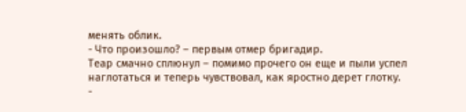менять облик.
- Что произошло? – первым отмер бригадир.
Теар смачно сплюнул – помимо прочего он еще и пыли успел наглотаться и теперь чувствовал, как яростно дерет глотку.
-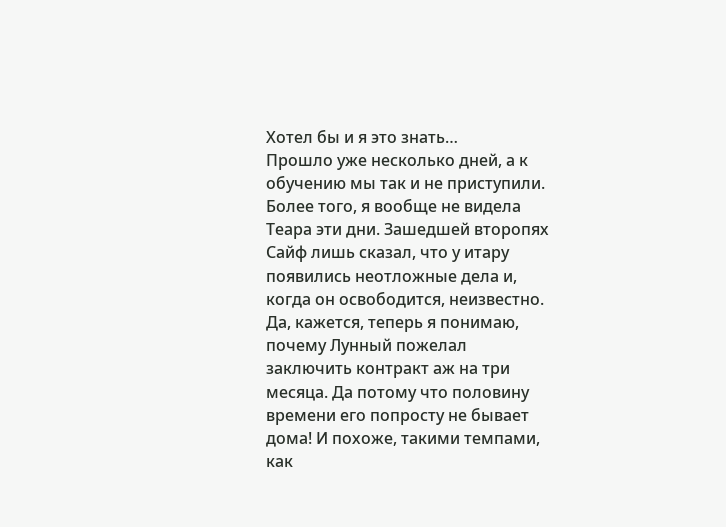Хотел бы и я это знать…
Прошло уже несколько дней, а к обучению мы так и не приступили. Более того, я вообще не видела Теара эти дни. Зашедшей второпях Сайф лишь сказал, что у итару появились неотложные дела и, когда он освободится, неизвестно.
Да, кажется, теперь я понимаю, почему Лунный пожелал заключить контракт аж на три месяца. Да потому что половину времени его попросту не бывает дома! И похоже, такими темпами, как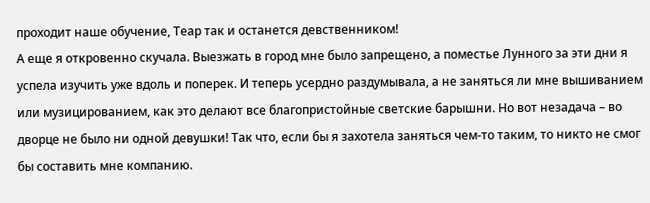проходит наше обучение, Теар так и останется девственником!
А еще я откровенно скучала. Выезжать в город мне было запрещено, а поместье Лунного за эти дни я успела изучить уже вдоль и поперек. И теперь усердно раздумывала, а не заняться ли мне вышиванием или музицированием, как это делают все благопристойные светские барышни. Но вот незадача – во дворце не было ни одной девушки! Так что, если бы я захотела заняться чем-то таким, то никто не смог бы составить мне компанию.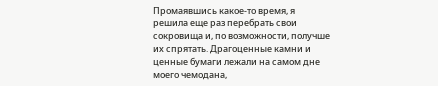Промаявшись какое-то время, я решила еще раз перебрать свои сокровища и, по возможности, получше их спрятать. Драгоценные камни и ценные бумаги лежали на самом дне моего чемодана,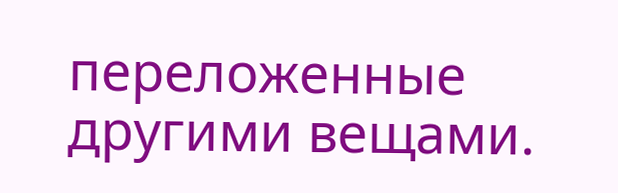переложенные другими вещами.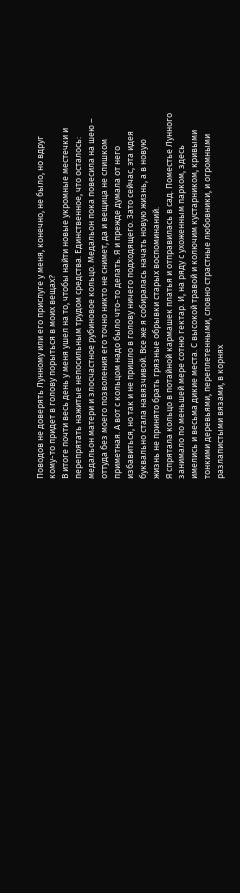Поводов не доверять Лунному или его прислуге у меня, конечно, не было, но вдруг кому-то придет в голову порыться в моих вещах?
В итоге почти весь день у меня ушел на то, чтобы найти новые укромные местечки и перепрятать нажитые непосильным трудом средства. Единственное, что осталось: медальон матери и злосчастное рубиновое кольцо. Медальон пока повесила на шею – оттуда без моего позволения его точно никто не снимет, да и вещица не слишком приметная. А вот с кольцом надо было что-то делать. Я и прежде думала от него избавиться, но так и не пришло в голову ничего подходящего. Зато сейчас, эта идея буквально стала навязчивой. Все же я собиралась начать новую жизнь, а в новую жизнь не принято брать грязные обрывки старых воспоминаний.
Я спрятала кольцо в потайной кармашек платья и отправилась в сад. Поместье Лунного занимало по меньшей мере сотню гектар. И, на ряду с ухоженным парком, здесь имелись и весьма дикие места. С высокой травой и колючим кустарником, кривыми тонкими деревьями, переплетенными, словно страстные любовники, и огромными разлапистыми вязами, в корнях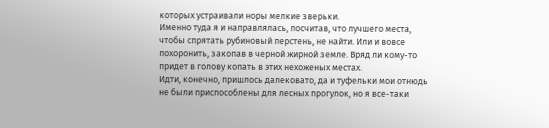которых устраивали норы мелкие зверьки.
Именно туда я и направлялась, посчитав, что лучшего места, чтобы спрятать рубиновый перстень, не найти. Или и вовсе похоронить, закопав в черной жирной земле. Вряд ли кому-то придет в голову копать в этих нехоженых местах.
Идти, конечно, пришлось далековато, да и туфельки мои отнюдь не были приспособлены для лесных прогулок, но я все-таки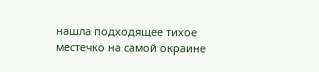нашла подходящее тихое местечко на самой окраине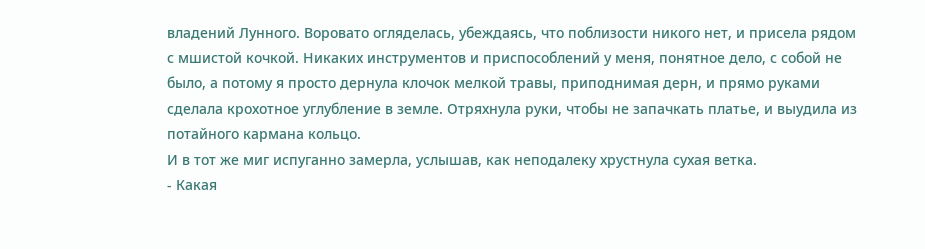владений Лунного. Воровато огляделась, убеждаясь, что поблизости никого нет, и присела рядом с мшистой кочкой. Никаких инструментов и приспособлений у меня, понятное дело, с собой не было, а потому я просто дернула клочок мелкой травы, приподнимая дерн, и прямо руками сделала крохотное углубление в земле. Отряхнула руки, чтобы не запачкать платье, и выудила из потайного кармана кольцо.
И в тот же миг испуганно замерла, услышав, как неподалеку хрустнула сухая ветка.
- Какая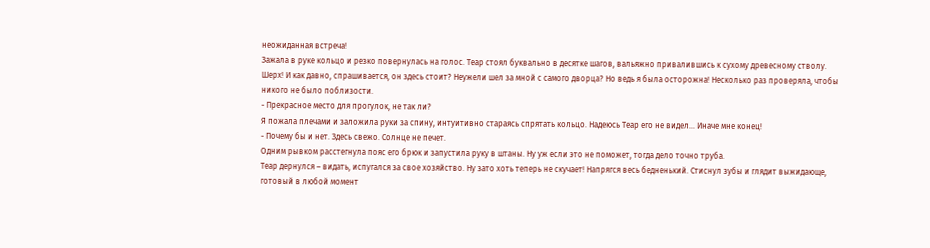неожиданная встреча!
Зажала в руке кольцо и резко повернулась на голос. Теар стоял буквально в десятке шагов, вальяжно привалившись к сухому древесному стволу.
Шерх! И как давно, спрашивается, он здесь стоит? Неужели шел за мной с самого дворца? Но ведь я была осторожна! Несколько раз проверяла, чтобы никого не было поблизости.
- Прекрасное место для прогулок, не так ли?
Я пожала плечами и заложила руки за спину, интуитивно стараясь спрятать кольцо. Надеюсь Теар его не видел… Иначе мне конец!
- Почему бы и нет. Здесь свежо. Солнце не печет.
Одним рывком расстегнула пояс его брюк и запустила руку в штаны. Ну уж если это не поможет, тогда дело точно труба.
Теар дернулся – видать, испугался за свое хозяйство. Ну зато хоть теперь не скучает! Напрягся весь бедненький. Стиснул зубы и глядит выжидающе, готовый в любой момент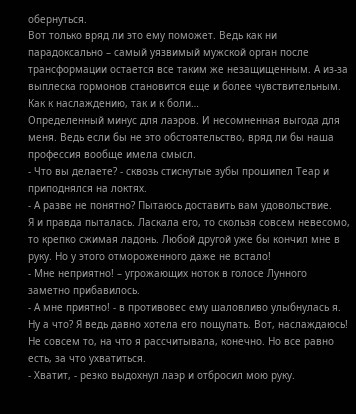обернуться.
Вот только вряд ли это ему поможет. Ведь как ни парадоксально – самый уязвимый мужской орган после трансформации остается все таким же незащищенным. А из-за выплеска гормонов становится еще и более чувствительным. Как к наслаждению, так и к боли…
Определенный минус для лаэров. И несомненная выгода для меня. Ведь если бы не это обстоятельство, вряд ли бы наша профессия вообще имела смысл.
- Что вы делаете? - сквозь стиснутые зубы прошипел Теар и приподнялся на локтях.
- А разве не понятно? Пытаюсь доставить вам удовольствие.
Я и правда пыталась. Ласкала его, то скользя совсем невесомо, то крепко сжимая ладонь. Любой другой уже бы кончил мне в руку. Но у этого отмороженного даже не встало!
- Мне неприятно! – угрожающих ноток в голосе Лунного заметно прибавилось.
- А мне приятно! - в противовес ему шаловливо улыбнулась я.
Ну а что? Я ведь давно хотела его пощупать. Вот, наслаждаюсь! Не совсем то, на что я рассчитывала, конечно. Но все равно есть, за что ухватиться.
- Хватит, - резко выдохнул лаэр и отбросил мою руку.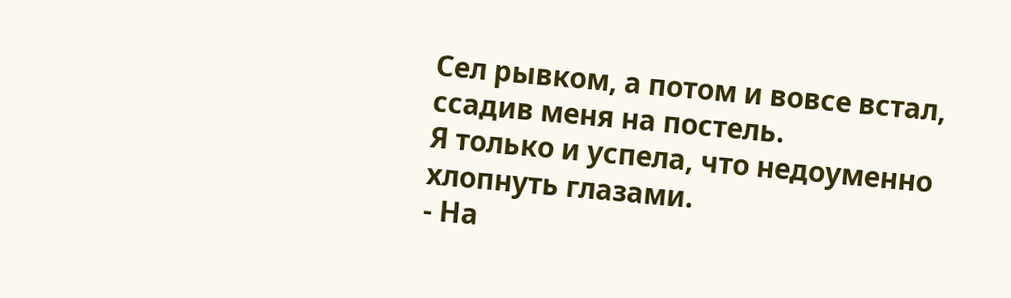Сел рывком, а потом и вовсе встал, ссадив меня на постель.
Я только и успела, что недоуменно хлопнуть глазами.
- На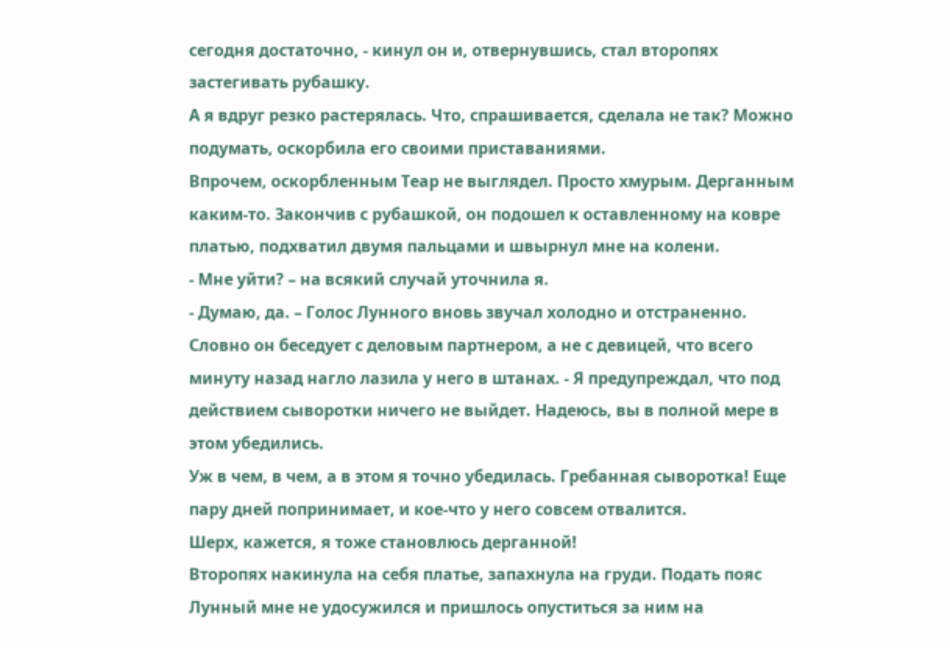сегодня достаточно, - кинул он и, отвернувшись, стал второпях застегивать рубашку.
А я вдруг резко растерялась. Что, спрашивается, сделала не так? Можно подумать, оскорбила его своими приставаниями.
Впрочем, оскорбленным Теар не выглядел. Просто хмурым. Дерганным каким-то. Закончив с рубашкой, он подошел к оставленному на ковре платью, подхватил двумя пальцами и швырнул мне на колени.
- Мне уйти? – на всякий случай уточнила я.
- Думаю, да. – Голос Лунного вновь звучал холодно и отстраненно. Словно он беседует с деловым партнером, а не с девицей, что всего минуту назад нагло лазила у него в штанах. - Я предупреждал, что под действием сыворотки ничего не выйдет. Надеюсь, вы в полной мере в этом убедились.
Уж в чем, в чем, а в этом я точно убедилась. Гребанная сыворотка! Еще пару дней попринимает, и кое-что у него совсем отвалится.
Шерх, кажется, я тоже становлюсь дерганной!
Второпях накинула на себя платье, запахнула на груди. Подать пояс Лунный мне не удосужился и пришлось опуститься за ним на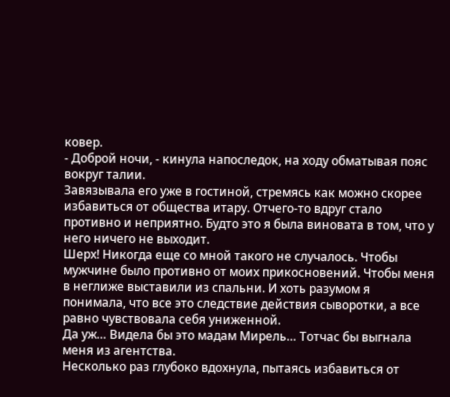ковер.
- Доброй ночи, - кинула напоследок, на ходу обматывая пояс вокруг талии.
Завязывала его уже в гостиной, стремясь как можно скорее избавиться от общества итару. Отчего-то вдруг стало противно и неприятно. Будто это я была виновата в том, что у него ничего не выходит.
Шерх! Никогда еще со мной такого не случалось. Чтобы мужчине было противно от моих прикосновений. Чтобы меня в неглиже выставили из спальни. И хоть разумом я понимала, что все это следствие действия сыворотки, а все равно чувствовала себя униженной.
Да уж… Видела бы это мадам Мирель… Тотчас бы выгнала меня из агентства.
Несколько раз глубоко вдохнула, пытаясь избавиться от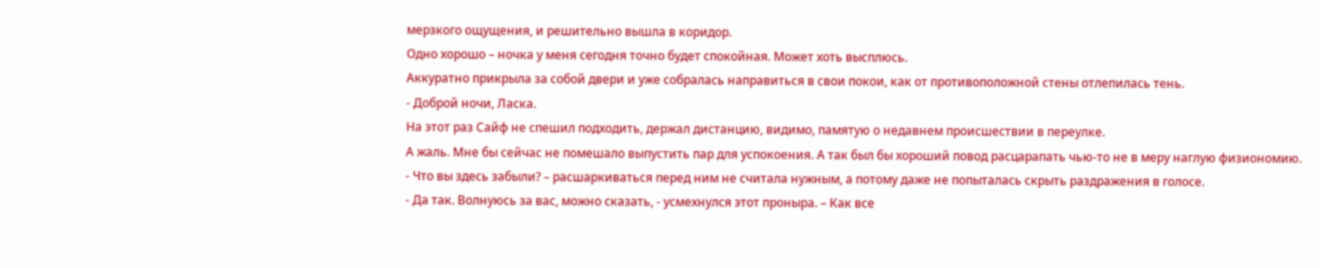мерзкого ощущения, и решительно вышла в коридор.
Одно хорошо – ночка у меня сегодня точно будет спокойная. Может хоть высплюсь.
Аккуратно прикрыла за собой двери и уже собралась направиться в свои покои, как от противоположной стены отлепилась тень.
- Доброй ночи, Ласка.
На этот раз Сайф не спешил подходить, держал дистанцию, видимо, памятую о недавнем происшествии в переулке.
А жаль. Мне бы сейчас не помешало выпустить пар для успокоения. А так был бы хороший повод расцарапать чью-то не в меру наглую физиономию.
- Что вы здесь забыли? – расшаркиваться перед ним не считала нужным, а потому даже не попыталась скрыть раздражения в голосе.
- Да так. Волнуюсь за вас, можно сказать, - усмехнулся этот проныра. – Как все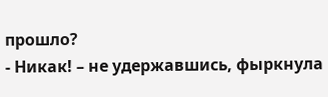прошло?
- Никак! – не удержавшись, фыркнула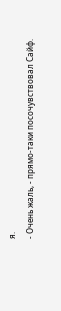я.
- Очень жаль, - прямо-таки посочувствовал Сайф.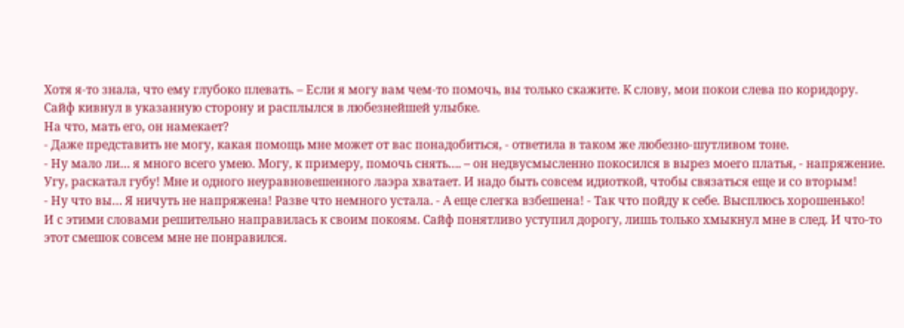Хотя я-то знала, что ему глубоко плевать. – Если я могу вам чем-то помочь, вы только скажите. К слову, мои покои слева по коридору.
Сайф кивнул в указанную сторону и расплылся в любезнейшей улыбке.
На что, мать его, он намекает?
- Даже представить не могу, какая помощь мне может от вас понадобиться, - ответила в таком же любезно-шутливом тоне.
- Ну мало ли… я много всего умею. Могу, к примеру, помочь снять…. – он недвусмысленно покосился в вырез моего платья, - напряжение.
Угу, раскатал губу! Мне и одного неуравновешенного лаэра хватает. И надо быть совсем идиоткой, чтобы связаться еще и со вторым!
- Ну что вы… Я ничуть не напряжена! Разве что немного устала. - А еще слегка взбешена! - Так что пойду к себе. Высплюсь хорошенько!
И с этими словами решительно направилась к своим покоям. Сайф понятливо уступил дорогу, лишь только хмыкнул мне в след. И что-то этот смешок совсем мне не понравился.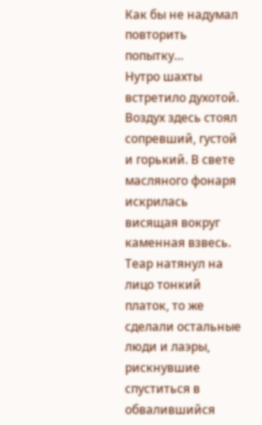Как бы не надумал повторить попытку…
Нутро шахты встретило духотой. Воздух здесь стоял сопревший, густой и горький. В свете масляного фонаря искрилась висящая вокруг каменная взвесь.
Теар натянул на лицо тонкий платок, то же сделали остальные люди и лаэры, рискнувшие спуститься в обвалившийся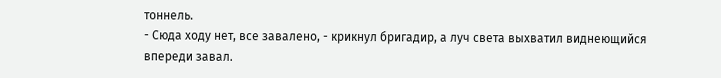тоннель.
- Сюда ходу нет, все завалено, - крикнул бригадир, а луч света выхватил виднеющийся впереди завал.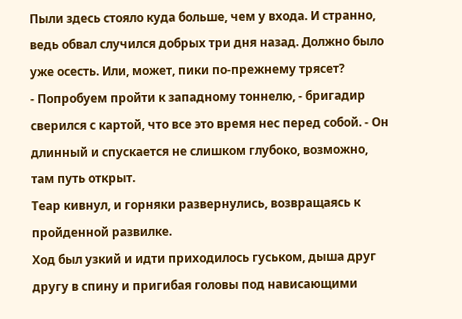Пыли здесь стояло куда больше, чем у входа. И странно, ведь обвал случился добрых три дня назад. Должно было уже осесть. Или, может, пики по-прежнему трясет?
- Попробуем пройти к западному тоннелю, - бригадир сверился с картой, что все это время нес перед собой. - Он длинный и спускается не слишком глубоко, возможно, там путь открыт.
Теар кивнул, и горняки развернулись, возвращаясь к пройденной развилке.
Ход был узкий и идти приходилось гуськом, дыша друг другу в спину и пригибая головы под нависающими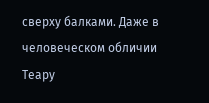сверху балками. Даже в человеческом обличии Теару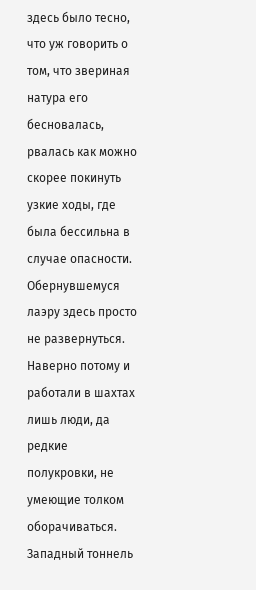здесь было тесно, что уж говорить о том, что звериная натура его бесновалась, рвалась как можно скорее покинуть узкие ходы, где была бессильна в случае опасности. Обернувшемуся лаэру здесь просто не развернуться. Наверно потому и работали в шахтах лишь люди, да редкие полукровки, не умеющие толком оборачиваться.
Западный тоннель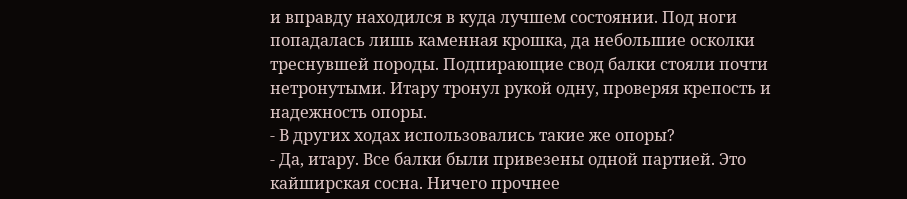и вправду находился в куда лучшем состоянии. Под ноги попадалась лишь каменная крошка, да небольшие осколки треснувшей породы. Подпирающие свод балки стояли почти нетронутыми. Итару тронул рукой одну, проверяя крепость и надежность опоры.
- В других ходах использовались такие же опоры?
- Да, итару. Все балки были привезены одной партией. Это кайширская сосна. Ничего прочнее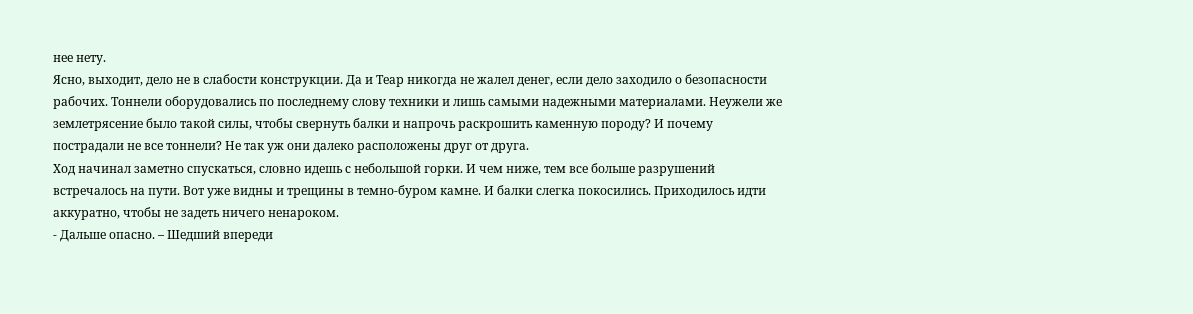нее нету.
Ясно, выходит, дело не в слабости конструкции. Да и Теар никогда не жалел денег, если дело заходило о безопасности рабочих. Тоннели оборудовались по последнему слову техники и лишь самыми надежными материалами. Неужели же землетрясение было такой силы, чтобы свернуть балки и напрочь раскрошить каменную породу? И почему пострадали не все тоннели? Не так уж они далеко расположены друг от друга.
Ход начинал заметно спускаться, словно идешь с небольшой горки. И чем ниже, тем все больше разрушений встречалось на пути. Вот уже видны и трещины в темно-буром камне. И балки слегка покосились. Приходилось идти аккуратно, чтобы не задеть ничего ненароком.
- Дальше опасно. – Шедший впереди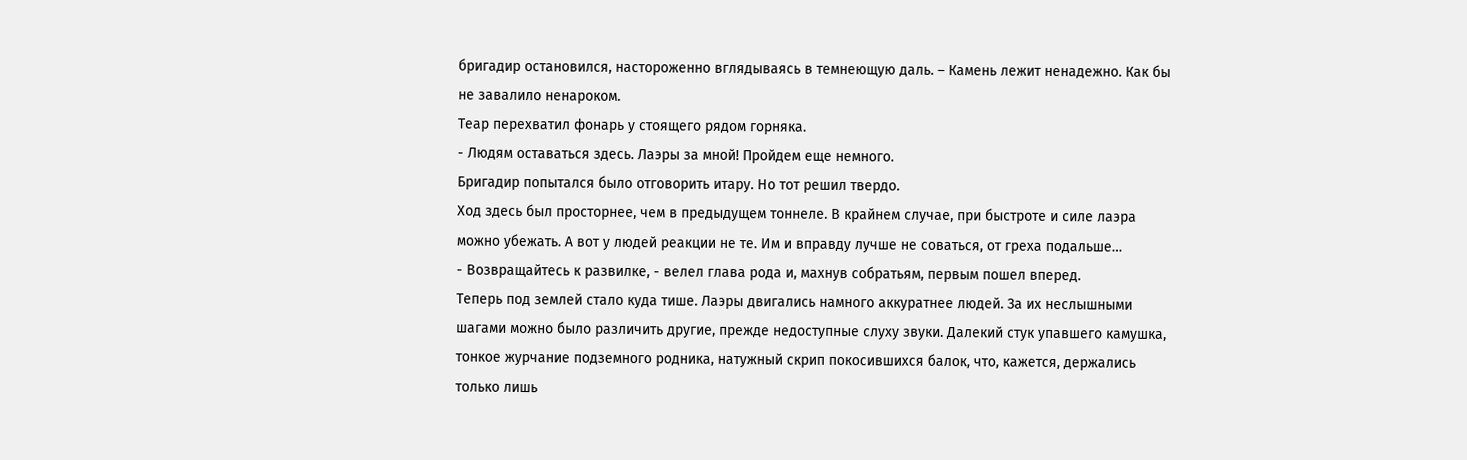бригадир остановился, настороженно вглядываясь в темнеющую даль. – Камень лежит ненадежно. Как бы не завалило ненароком.
Теар перехватил фонарь у стоящего рядом горняка.
- Людям оставаться здесь. Лаэры за мной! Пройдем еще немного.
Бригадир попытался было отговорить итару. Но тот решил твердо.
Ход здесь был просторнее, чем в предыдущем тоннеле. В крайнем случае, при быстроте и силе лаэра можно убежать. А вот у людей реакции не те. Им и вправду лучше не соваться, от греха подальше…
- Возвращайтесь к развилке, - велел глава рода и, махнув собратьям, первым пошел вперед.
Теперь под землей стало куда тише. Лаэры двигались намного аккуратнее людей. За их неслышными шагами можно было различить другие, прежде недоступные слуху звуки. Далекий стук упавшего камушка, тонкое журчание подземного родника, натужный скрип покосившихся балок, что, кажется, держались только лишь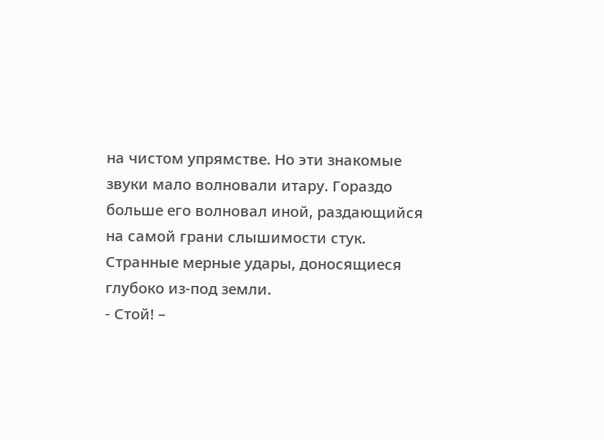на чистом упрямстве. Но эти знакомые звуки мало волновали итару. Гораздо больше его волновал иной, раздающийся на самой грани слышимости стук. Странные мерные удары, доносящиеся глубоко из-под земли.
- Стой! –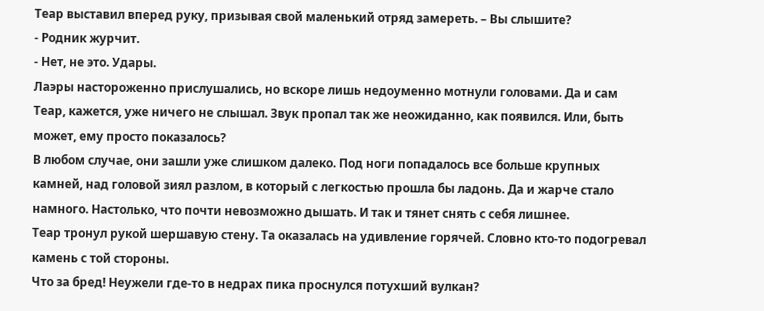Теар выставил вперед руку, призывая свой маленький отряд замереть. – Вы слышите?
- Родник журчит.
- Нет, не это. Удары.
Лаэры настороженно прислушались, но вскоре лишь недоуменно мотнули головами. Да и сам Теар, кажется, уже ничего не слышал. Звук пропал так же неожиданно, как появился. Или, быть может, ему просто показалось?
В любом случае, они зашли уже слишком далеко. Под ноги попадалось все больше крупных камней, над головой зиял разлом, в который с легкостью прошла бы ладонь. Да и жарче стало намного. Настолько, что почти невозможно дышать. И так и тянет снять с себя лишнее.
Теар тронул рукой шершавую стену. Та оказалась на удивление горячей. Словно кто-то подогревал камень с той стороны.
Что за бред! Неужели где-то в недрах пика проснулся потухший вулкан?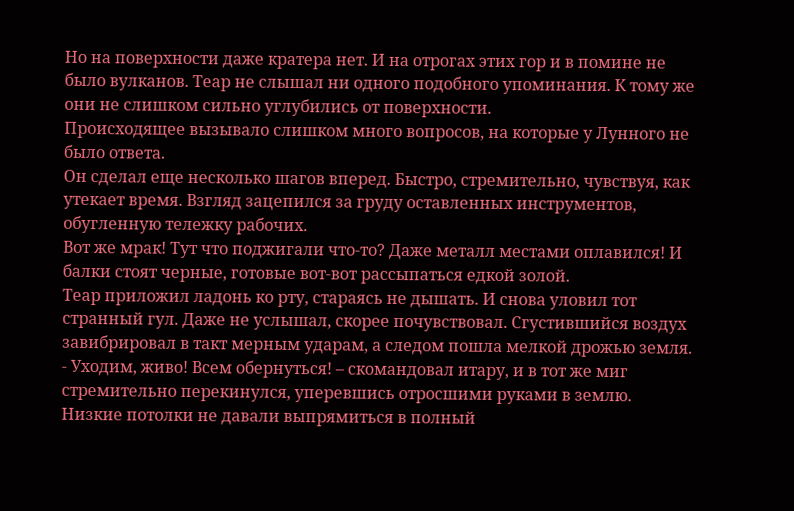Но на поверхности даже кратера нет. И на отрогах этих гор и в помине не было вулканов. Теар не слышал ни одного подобного упоминания. К тому же они не слишком сильно углубились от поверхности.
Происходящее вызывало слишком много вопросов, на которые у Лунного не было ответа.
Он сделал еще несколько шагов вперед. Быстро, стремительно, чувствуя, как утекает время. Взгляд зацепился за груду оставленных инструментов, обугленную тележку рабочих.
Вот же мрак! Тут что поджигали что-то? Даже металл местами оплавился! И балки стоят черные, готовые вот-вот рассыпаться едкой золой.
Теар приложил ладонь ко рту, стараясь не дышать. И снова уловил тот странный гул. Даже не услышал, скорее почувствовал. Сгустившийся воздух завибрировал в такт мерным ударам, а следом пошла мелкой дрожью земля.
- Уходим, живо! Всем обернуться! – скомандовал итару, и в тот же миг стремительно перекинулся, уперевшись отросшими руками в землю.
Низкие потолки не давали выпрямиться в полный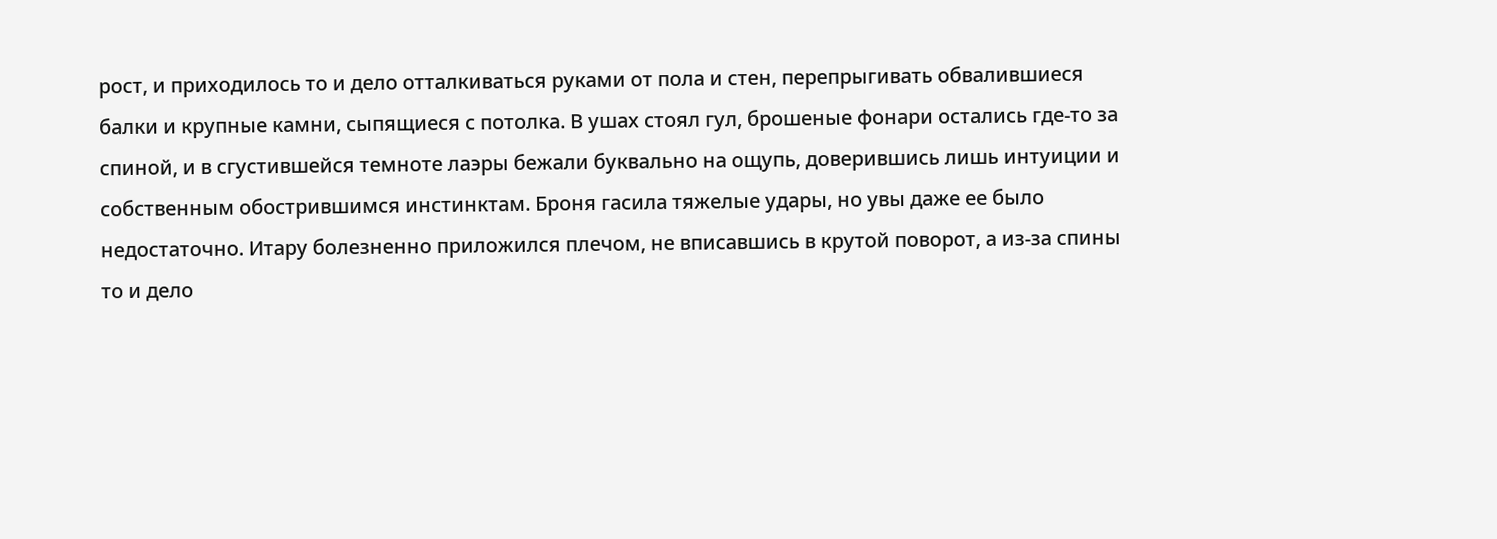рост, и приходилось то и дело отталкиваться руками от пола и стен, перепрыгивать обвалившиеся балки и крупные камни, сыпящиеся с потолка. В ушах стоял гул, брошеные фонари остались где-то за спиной, и в сгустившейся темноте лаэры бежали буквально на ощупь, доверившись лишь интуиции и собственным обострившимся инстинктам. Броня гасила тяжелые удары, но увы даже ее было недостаточно. Итару болезненно приложился плечом, не вписавшись в крутой поворот, а из-за спины то и дело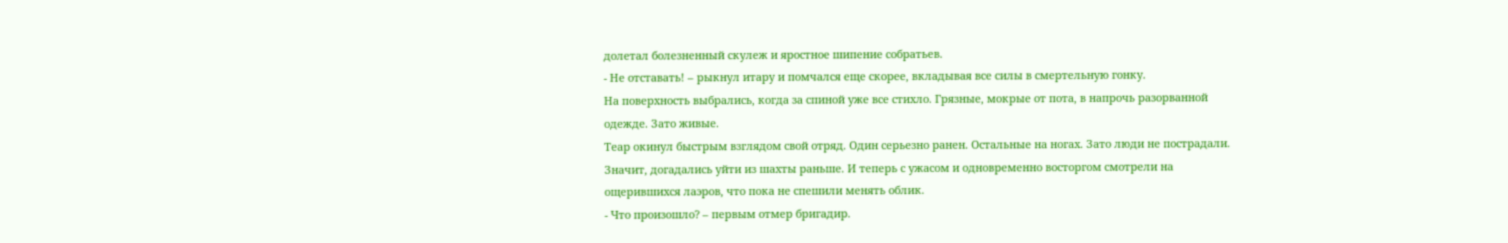долетал болезненный скулеж и яростное шипение собратьев.
- Не отставать! – рыкнул итару и помчался еще скорее, вкладывая все силы в смертельную гонку.
На поверхность выбрались, когда за спиной уже все стихло. Грязные, мокрые от пота, в напрочь разорванной одежде. Зато живые.
Теар окинул быстрым взглядом свой отряд. Один серьезно ранен. Остальные на ногах. Зато люди не пострадали. Значит, догадались уйти из шахты раньше. И теперь с ужасом и одновременно восторгом смотрели на ощерившихся лаэров, что пока не спешили менять облик.
- Что произошло? – первым отмер бригадир.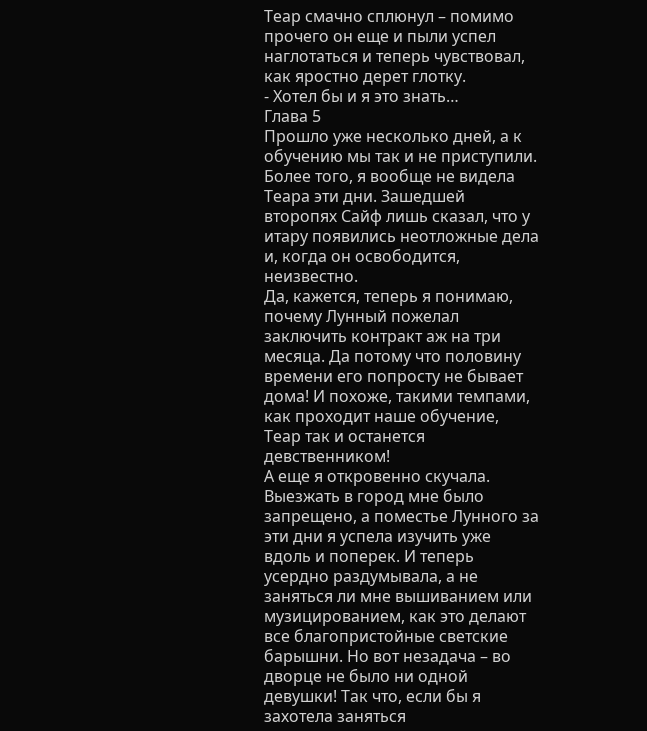Теар смачно сплюнул – помимо прочего он еще и пыли успел наглотаться и теперь чувствовал, как яростно дерет глотку.
- Хотел бы и я это знать…
Глава 5
Прошло уже несколько дней, а к обучению мы так и не приступили. Более того, я вообще не видела Теара эти дни. Зашедшей второпях Сайф лишь сказал, что у итару появились неотложные дела и, когда он освободится, неизвестно.
Да, кажется, теперь я понимаю, почему Лунный пожелал заключить контракт аж на три месяца. Да потому что половину времени его попросту не бывает дома! И похоже, такими темпами, как проходит наше обучение, Теар так и останется девственником!
А еще я откровенно скучала. Выезжать в город мне было запрещено, а поместье Лунного за эти дни я успела изучить уже вдоль и поперек. И теперь усердно раздумывала, а не заняться ли мне вышиванием или музицированием, как это делают все благопристойные светские барышни. Но вот незадача – во дворце не было ни одной девушки! Так что, если бы я захотела заняться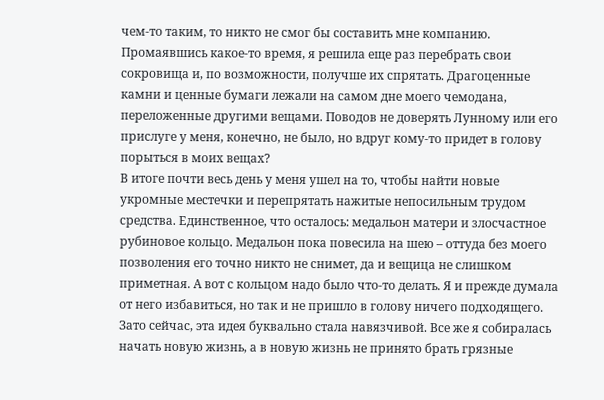чем-то таким, то никто не смог бы составить мне компанию.
Промаявшись какое-то время, я решила еще раз перебрать свои сокровища и, по возможности, получше их спрятать. Драгоценные камни и ценные бумаги лежали на самом дне моего чемодана, переложенные другими вещами. Поводов не доверять Лунному или его прислуге у меня, конечно, не было, но вдруг кому-то придет в голову порыться в моих вещах?
В итоге почти весь день у меня ушел на то, чтобы найти новые укромные местечки и перепрятать нажитые непосильным трудом средства. Единственное, что осталось: медальон матери и злосчастное рубиновое кольцо. Медальон пока повесила на шею – оттуда без моего позволения его точно никто не снимет, да и вещица не слишком приметная. А вот с кольцом надо было что-то делать. Я и прежде думала от него избавиться, но так и не пришло в голову ничего подходящего. Зато сейчас, эта идея буквально стала навязчивой. Все же я собиралась начать новую жизнь, а в новую жизнь не принято брать грязные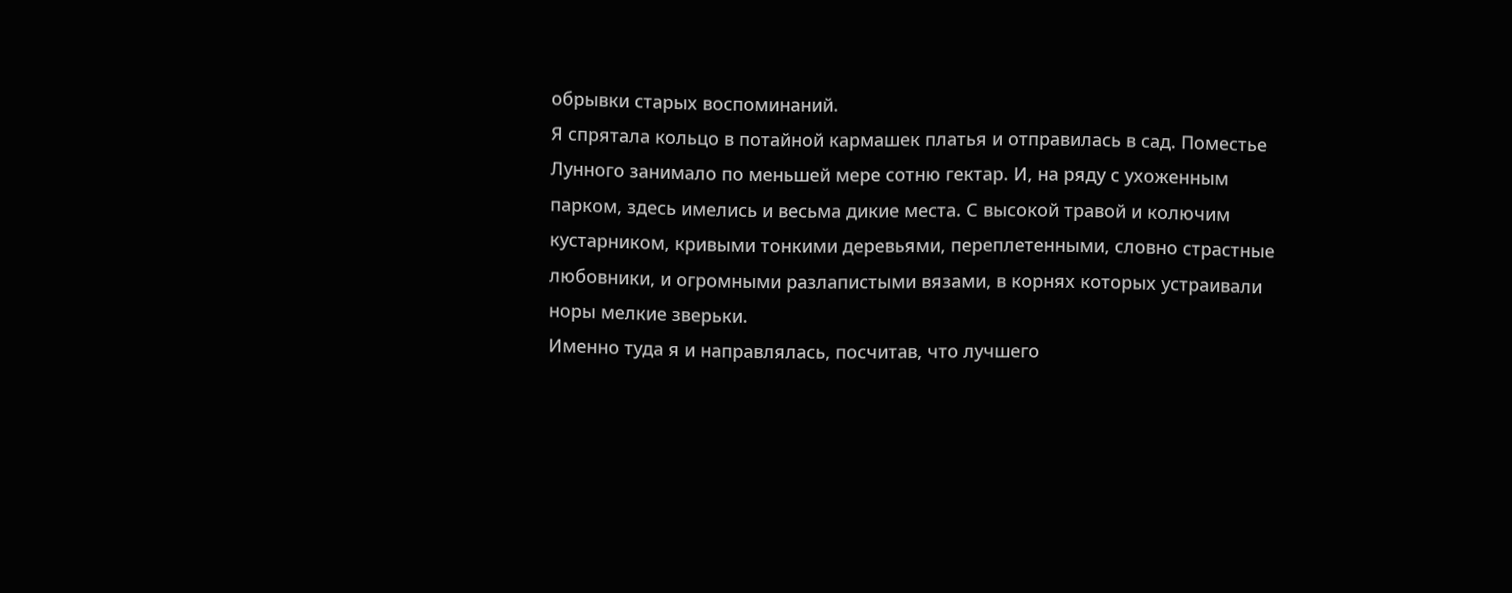обрывки старых воспоминаний.
Я спрятала кольцо в потайной кармашек платья и отправилась в сад. Поместье Лунного занимало по меньшей мере сотню гектар. И, на ряду с ухоженным парком, здесь имелись и весьма дикие места. С высокой травой и колючим кустарником, кривыми тонкими деревьями, переплетенными, словно страстные любовники, и огромными разлапистыми вязами, в корнях которых устраивали норы мелкие зверьки.
Именно туда я и направлялась, посчитав, что лучшего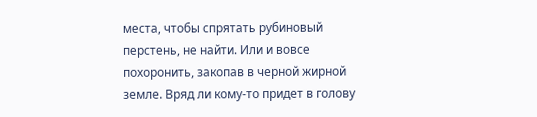места, чтобы спрятать рубиновый перстень, не найти. Или и вовсе похоронить, закопав в черной жирной земле. Вряд ли кому-то придет в голову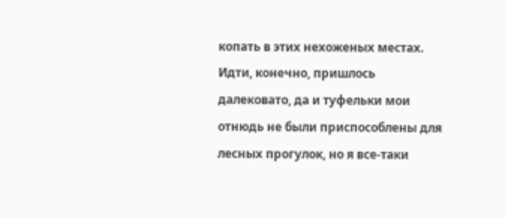копать в этих нехоженых местах.
Идти, конечно, пришлось далековато, да и туфельки мои отнюдь не были приспособлены для лесных прогулок, но я все-таки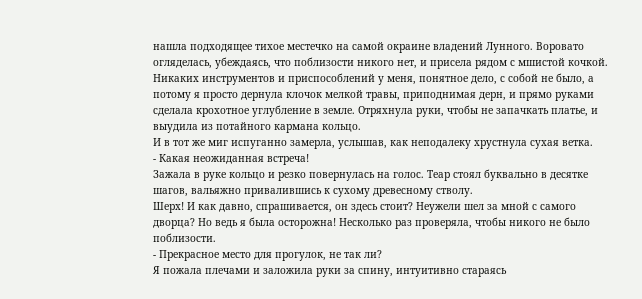нашла подходящее тихое местечко на самой окраине владений Лунного. Воровато огляделась, убеждаясь, что поблизости никого нет, и присела рядом с мшистой кочкой. Никаких инструментов и приспособлений у меня, понятное дело, с собой не было, а потому я просто дернула клочок мелкой травы, приподнимая дерн, и прямо руками сделала крохотное углубление в земле. Отряхнула руки, чтобы не запачкать платье, и выудила из потайного кармана кольцо.
И в тот же миг испуганно замерла, услышав, как неподалеку хрустнула сухая ветка.
- Какая неожиданная встреча!
Зажала в руке кольцо и резко повернулась на голос. Теар стоял буквально в десятке шагов, вальяжно привалившись к сухому древесному стволу.
Шерх! И как давно, спрашивается, он здесь стоит? Неужели шел за мной с самого дворца? Но ведь я была осторожна! Несколько раз проверяла, чтобы никого не было поблизости.
- Прекрасное место для прогулок, не так ли?
Я пожала плечами и заложила руки за спину, интуитивно стараясь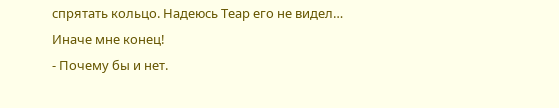спрятать кольцо. Надеюсь Теар его не видел… Иначе мне конец!
- Почему бы и нет.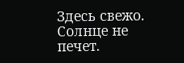Здесь свежо. Солнце не печет.